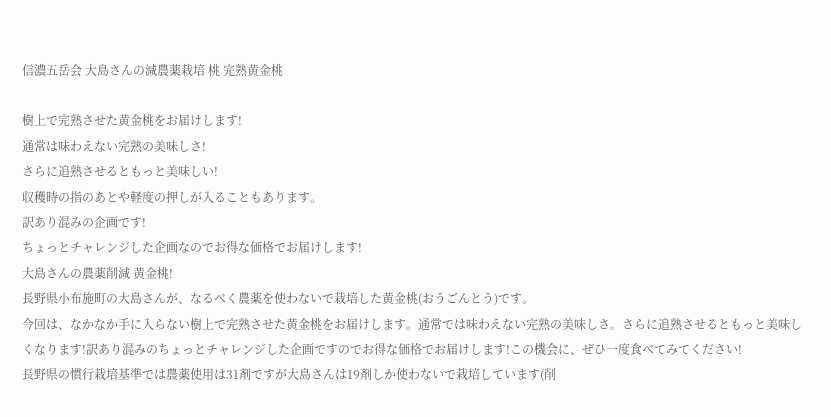信濃五岳会 大島さんの減農薬栽培 桃 完熟黄金桃

樹上で完熟させた黄金桃をお届けします!
通常は味わえない完熟の美味しさ!
さらに追熟させるともっと美味しい!
収穫時の指のあとや軽度の押しが入ることもあります。
訳あり混みの企画です!
ちょっとチャレンジした企画なのでお得な価格でお届けします!
大島さんの農薬削減 黄金桃!
長野県小布施町の大島さんが、なるべく農薬を使わないで栽培した黄金桃(おうごんとう)です。
今回は、なかなか手に入らない樹上で完熟させた黄金桃をお届けします。通常では味わえない完熟の美味しさ。さらに追熟させるともっと美味しくなります!訳あり混みのちょっとチャレンジした企画ですのでお得な価格でお届けします!この機会に、ぜひ一度食べてみてください!
長野県の慣行栽培基準では農薬使用は31剤ですが大島さんは19剤しか使わないで栽培しています(削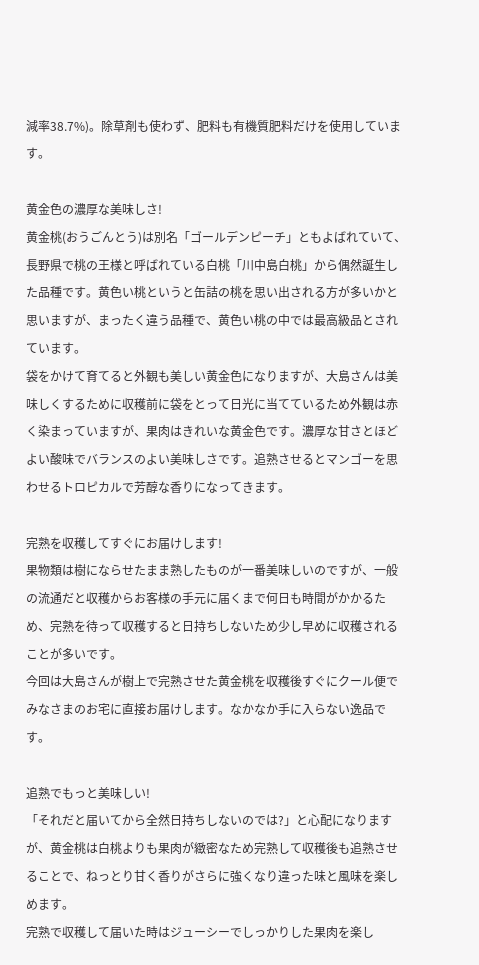減率38.7%)。除草剤も使わず、肥料も有機質肥料だけを使用しています。

黄金色の濃厚な美味しさ!
黄金桃(おうごんとう)は別名「ゴールデンピーチ」ともよばれていて、長野県で桃の王様と呼ばれている白桃「川中島白桃」から偶然誕生した品種です。黄色い桃というと缶詰の桃を思い出される方が多いかと思いますが、まったく違う品種で、黄色い桃の中では最高級品とされています。
袋をかけて育てると外観も美しい黄金色になりますが、大島さんは美味しくするために収穫前に袋をとって日光に当てているため外観は赤く染まっていますが、果肉はきれいな黄金色です。濃厚な甘さとほどよい酸味でバランスのよい美味しさです。追熟させるとマンゴーを思わせるトロピカルで芳醇な香りになってきます。

完熟を収穫してすぐにお届けします!
果物類は樹にならせたまま熟したものが一番美味しいのですが、一般の流通だと収穫からお客様の手元に届くまで何日も時間がかかるため、完熟を待って収穫すると日持ちしないため少し早めに収穫されることが多いです。
今回は大島さんが樹上で完熟させた黄金桃を収穫後すぐにクール便でみなさまのお宅に直接お届けします。なかなか手に入らない逸品です。

追熟でもっと美味しい!
「それだと届いてから全然日持ちしないのでは?」と心配になりますが、黄金桃は白桃よりも果肉が緻密なため完熟して収穫後も追熟させることで、ねっとり甘く香りがさらに強くなり違った味と風味を楽しめます。
完熟で収穫して届いた時はジューシーでしっかりした果肉を楽し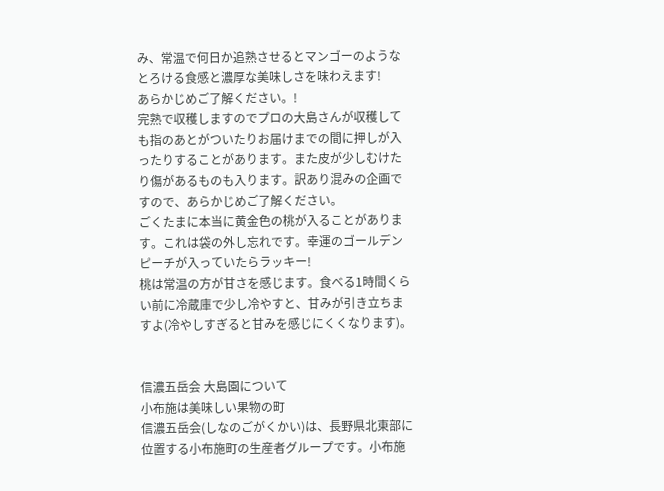み、常温で何日か追熟させるとマンゴーのようなとろける食感と濃厚な美味しさを味わえます!
あらかじめご了解ください。!
完熟で収穫しますのでプロの大島さんが収穫しても指のあとがついたりお届けまでの間に押しが入ったりすることがあります。また皮が少しむけたり傷があるものも入ります。訳あり混みの企画ですので、あらかじめご了解ください。
ごくたまに本当に黄金色の桃が入ることがあります。これは袋の外し忘れです。幸運のゴールデンピーチが入っていたらラッキー!
桃は常温の方が甘さを感じます。食べる1時間くらい前に冷蔵庫で少し冷やすと、甘みが引き立ちますよ(冷やしすぎると甘みを感じにくくなります)。


信濃五岳会 大島園について
小布施は美味しい果物の町
信濃五岳会(しなのごがくかい)は、長野県北東部に位置する小布施町の生産者グループです。小布施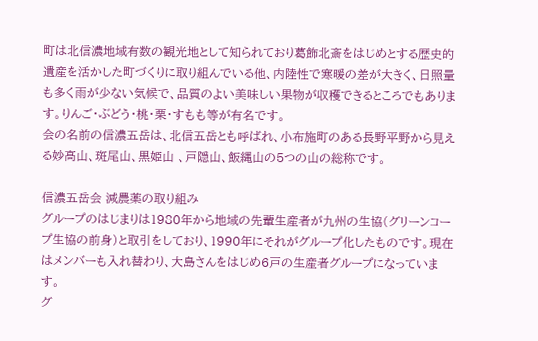町は北信濃地域有数の観光地として知られており葛飾北斎をはじめとする歴史的遺産を活かした町づくりに取り組んでいる他、内陸性で寒暖の差が大きく、日照量も多く雨が少ない気候で、品質のよい美味しい果物が収穫できるところでもあります。りんご・ぶどう・桃・栗・すもも等が有名です。
会の名前の信濃五岳は、北信五岳とも呼ばれ、小布施町のある長野平野から見える妙高山、斑尾山、黒姫山 、戸隠山、飯縄山の5つの山の総称です。

信濃五岳会 減農薬の取り組み
グループのはじまりは1980年から地域の先輩生産者が九州の生協(グリーンコープ生協の前身)と取引をしており、1990年にそれがグループ化したものです。現在はメンバーも入れ替わり、大島さんをはじめ6戸の生産者グループになっています。
グ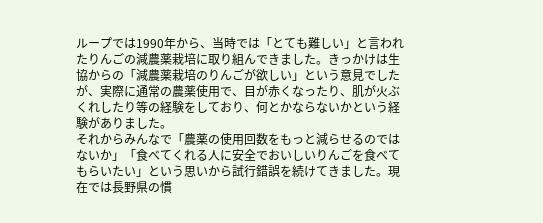ループでは1990年から、当時では「とても難しい」と言われたりんごの減農薬栽培に取り組んできました。きっかけは生協からの「減農薬栽培のりんごが欲しい」という意見でしたが、実際に通常の農薬使用で、目が赤くなったり、肌が火ぶくれしたり等の経験をしており、何とかならないかという経験がありました。
それからみんなで「農薬の使用回数をもっと減らせるのではないか」「食べてくれる人に安全でおいしいりんごを食べてもらいたい」という思いから試行錯誤を続けてきました。現在では長野県の慣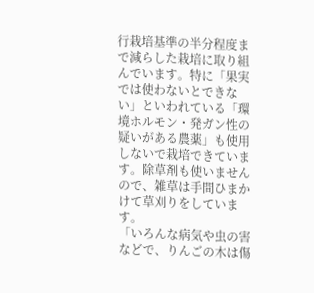行栽培基準の半分程度まで減らした栽培に取り組んでいます。特に「果実では使わないとできない」といわれている「環境ホルモン・発ガン性の疑いがある農薬」も使用しないで栽培できています。除草剤も使いませんので、雑草は手間ひまかけて草刈りをしています。
「いろんな病気や虫の害などで、りんごの木は傷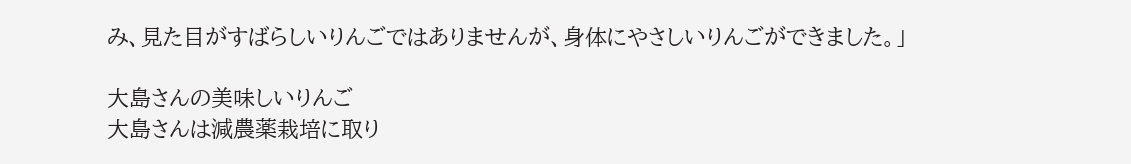み、見た目がすばらしいりんごではありませんが、身体にやさしいりんごができました。」

大島さんの美味しいりんご
大島さんは減農薬栽培に取り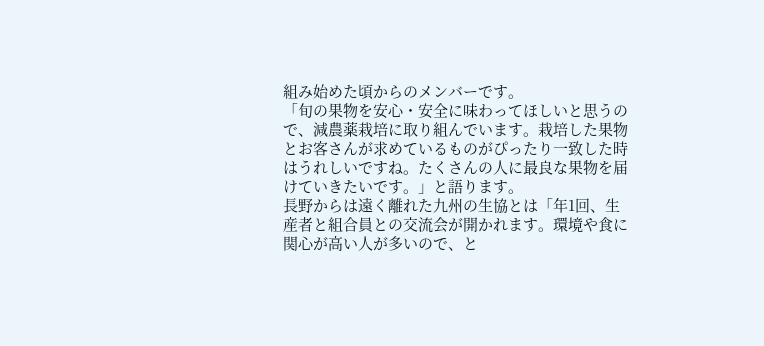組み始めた頃からのメンバーです。
「旬の果物を安心・安全に味わってほしいと思うので、減農薬栽培に取り組んでいます。栽培した果物とお客さんが求めているものがぴったり一致した時はうれしいですね。たくさんの人に最良な果物を届けていきたいです。」と語ります。
長野からは遠く離れた九州の生協とは「年1回、生産者と組合員との交流会が開かれます。環境や食に関心が高い人が多いので、と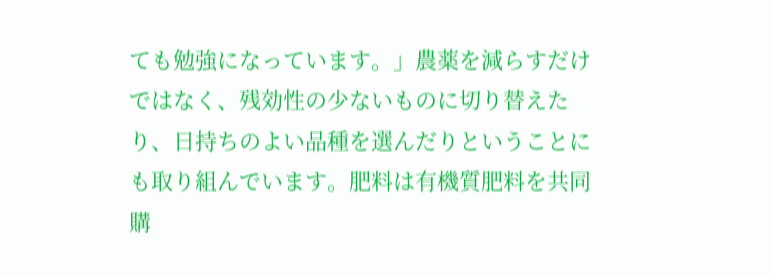ても勉強になっています。」農薬を減らすだけではなく、残効性の少ないものに切り替えたり、日持ちのよい品種を選んだりということにも取り組んでいます。肥料は有機質肥料を共同購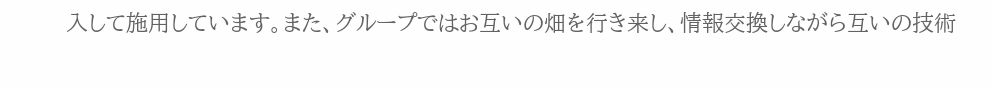入して施用しています。また、グループではお互いの畑を行き来し、情報交換しながら互いの技術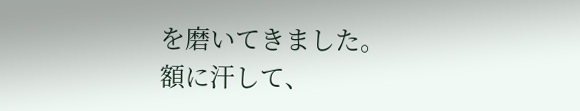を磨いてきました。
額に汗して、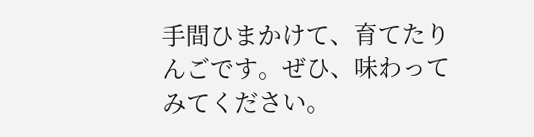手間ひまかけて、育てたりんごです。ぜひ、味わってみてください。